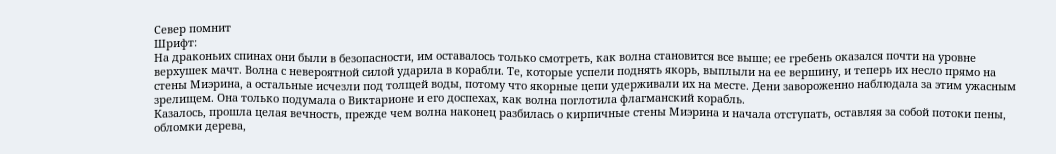Север помнит
Шрифт:
На драконьих спинах они были в безопасности, им оставалось только смотреть, как волна становится все выше; ее гребень оказался почти на уровне верхушек мачт. Волна с невероятной силой ударила в корабли. Те, которые успели поднять якорь, выплыли на ее вершину, и теперь их несло прямо на стены Миэрина, а остальные исчезли под толщей воды, потому что якорные цепи удерживали их на месте. Дени завороженно наблюдала за этим ужасным зрелищем. Она только подумала о Виктарионе и его доспехах, как волна поглотила флагманский корабль.
Казалось, прошла целая вечность, прежде чем волна наконец разбилась о кирпичные стены Миэрина и начала отступать, оставляя за собой потоки пены, обломки дерева,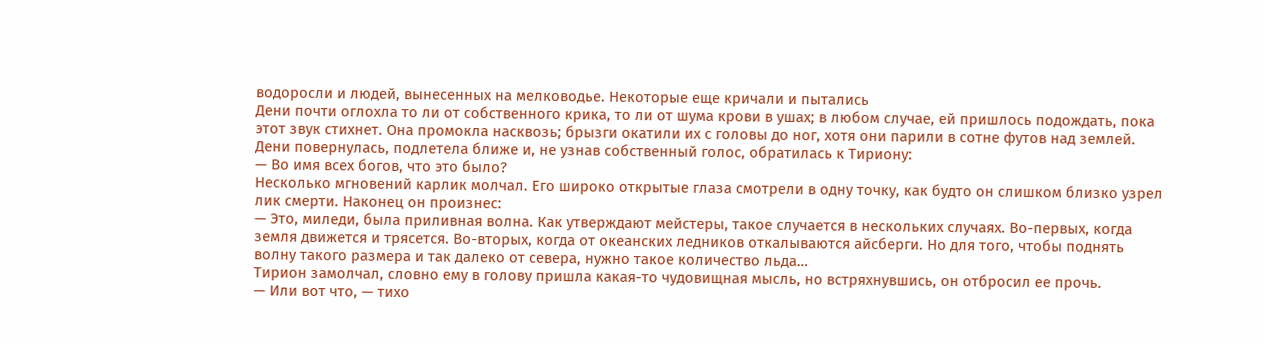водоросли и людей, вынесенных на мелководье. Некоторые еще кричали и пытались
Дени почти оглохла то ли от собственного крика, то ли от шума крови в ушах; в любом случае, ей пришлось подождать, пока этот звук стихнет. Она промокла насквозь; брызги окатили их с головы до ног, хотя они парили в сотне футов над землей. Дени повернулась, подлетела ближе и, не узнав собственный голос, обратилась к Тириону:
— Во имя всех богов, что это было?
Несколько мгновений карлик молчал. Его широко открытые глаза смотрели в одну точку, как будто он слишком близко узрел лик смерти. Наконец он произнес:
— Это, миледи, была приливная волна. Как утверждают мейстеры, такое случается в нескольких случаях. Во-первых, когда земля движется и трясется. Во-вторых, когда от океанских ледников откалываются айсберги. Но для того, чтобы поднять волну такого размера и так далеко от севера, нужно такое количество льда…
Тирион замолчал, словно ему в голову пришла какая-то чудовищная мысль, но встряхнувшись, он отбросил ее прочь.
— Или вот что, — тихо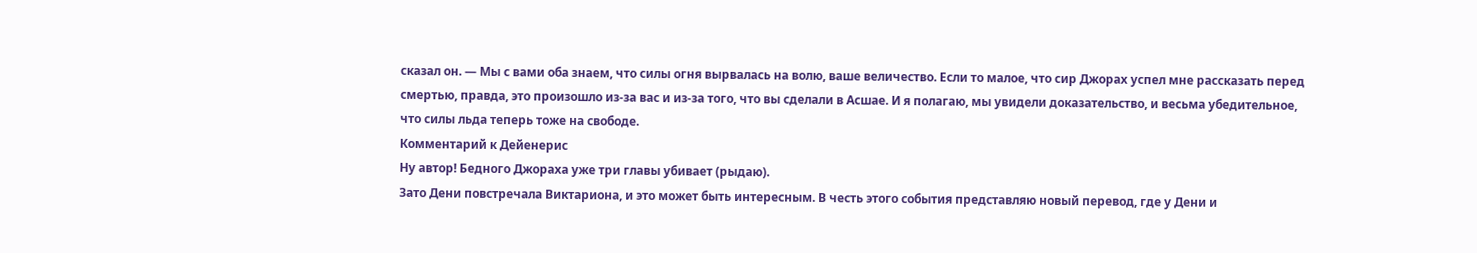сказал он. — Мы с вами оба знаем, что силы огня вырвалась на волю, ваше величество. Если то малое, что сир Джорах успел мне рассказать перед смертью, правда, это произошло из-за вас и из-за того, что вы сделали в Асшае. И я полагаю, мы увидели доказательство, и весьма убедительное, что силы льда теперь тоже на свободе.
Комментарий к Дейенерис
Ну автор! Бедного Джораха уже три главы убивает (рыдаю).
Зато Дени повстречала Виктариона, и это может быть интересным. В честь этого события представляю новый перевод, где у Дени и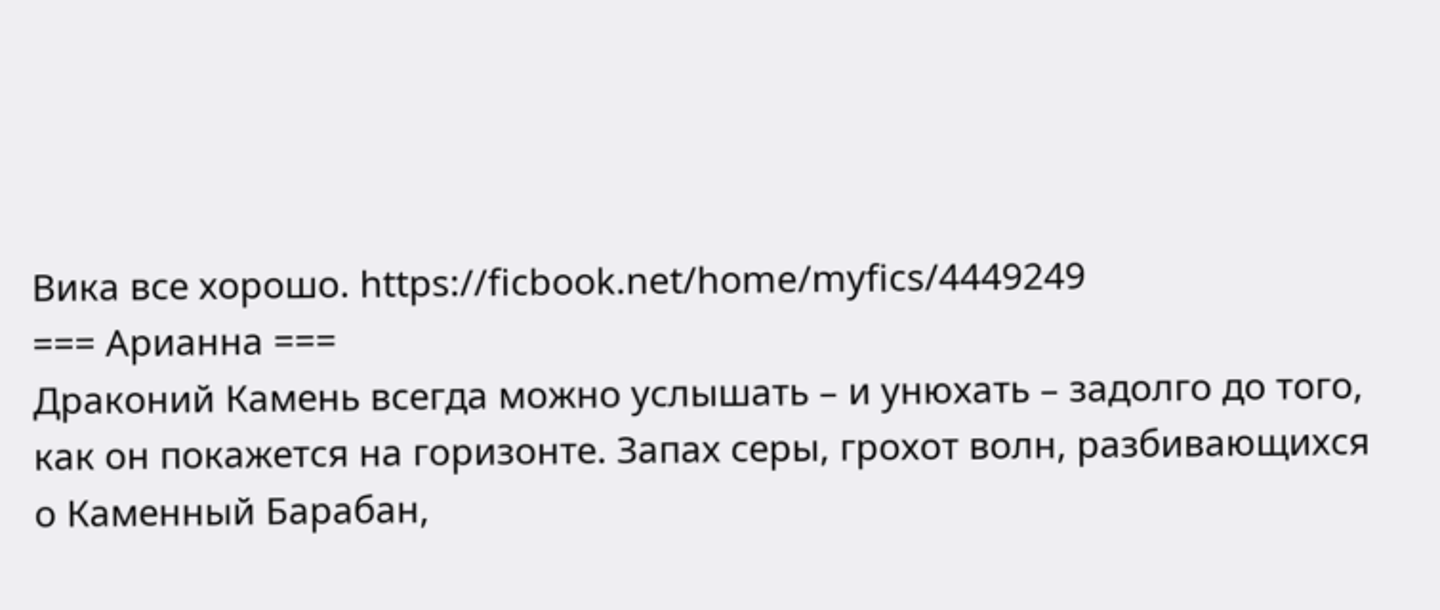Вика все хорошо. https://ficbook.net/home/myfics/4449249
=== Арианна ===
Драконий Камень всегда можно услышать – и унюхать – задолго до того, как он покажется на горизонте. Запах серы, грохот волн, разбивающихся о Каменный Барабан,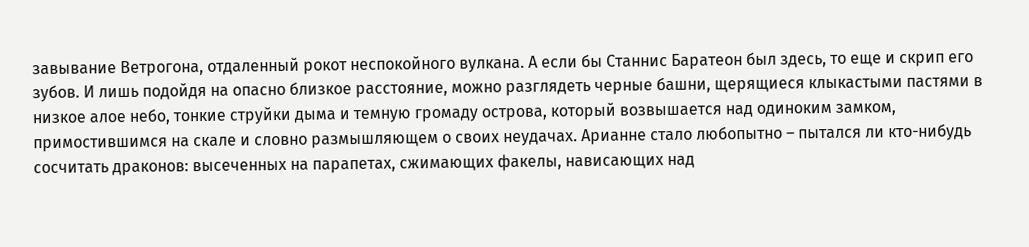завывание Ветрогона, отдаленный рокот неспокойного вулкана. А если бы Станнис Баратеон был здесь, то еще и скрип его зубов. И лишь подойдя на опасно близкое расстояние, можно разглядеть черные башни, щерящиеся клыкастыми пастями в низкое алое небо, тонкие струйки дыма и темную громаду острова, который возвышается над одиноким замком, примостившимся на скале и словно размышляющем о своих неудачах. Арианне стало любопытно – пытался ли кто-нибудь сосчитать драконов: высеченных на парапетах, сжимающих факелы, нависающих над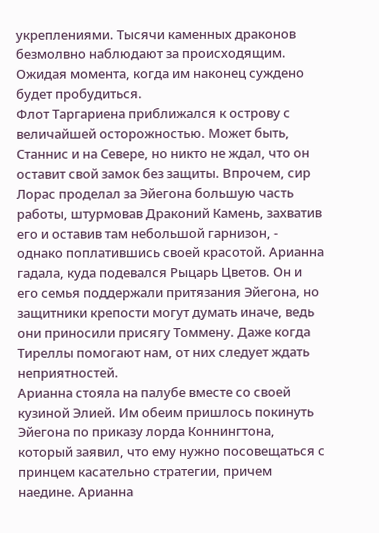укреплениями. Тысячи каменных драконов безмолвно наблюдают за происходящим. Ожидая момента, когда им наконец суждено будет пробудиться.
Флот Таргариена приближался к острову с величайшей осторожностью. Может быть, Станнис и на Севере, но никто не ждал, что он оставит свой замок без защиты. Впрочем, сир Лорас проделал за Эйегона большую часть работы, штурмовав Драконий Камень, захватив его и оставив там небольшой гарнизон, - однако поплатившись своей красотой. Арианна гадала, куда подевался Рыцарь Цветов. Он и его семья поддержали притязания Эйегона, но защитники крепости могут думать иначе, ведь они приносили присягу Томмену. Даже когда Тиреллы помогают нам, от них следует ждать неприятностей.
Арианна стояла на палубе вместе со своей кузиной Элией. Им обеим пришлось покинуть Эйегона по приказу лорда Коннингтона, который заявил, что ему нужно посовещаться с принцем касательно стратегии, причем наедине. Арианна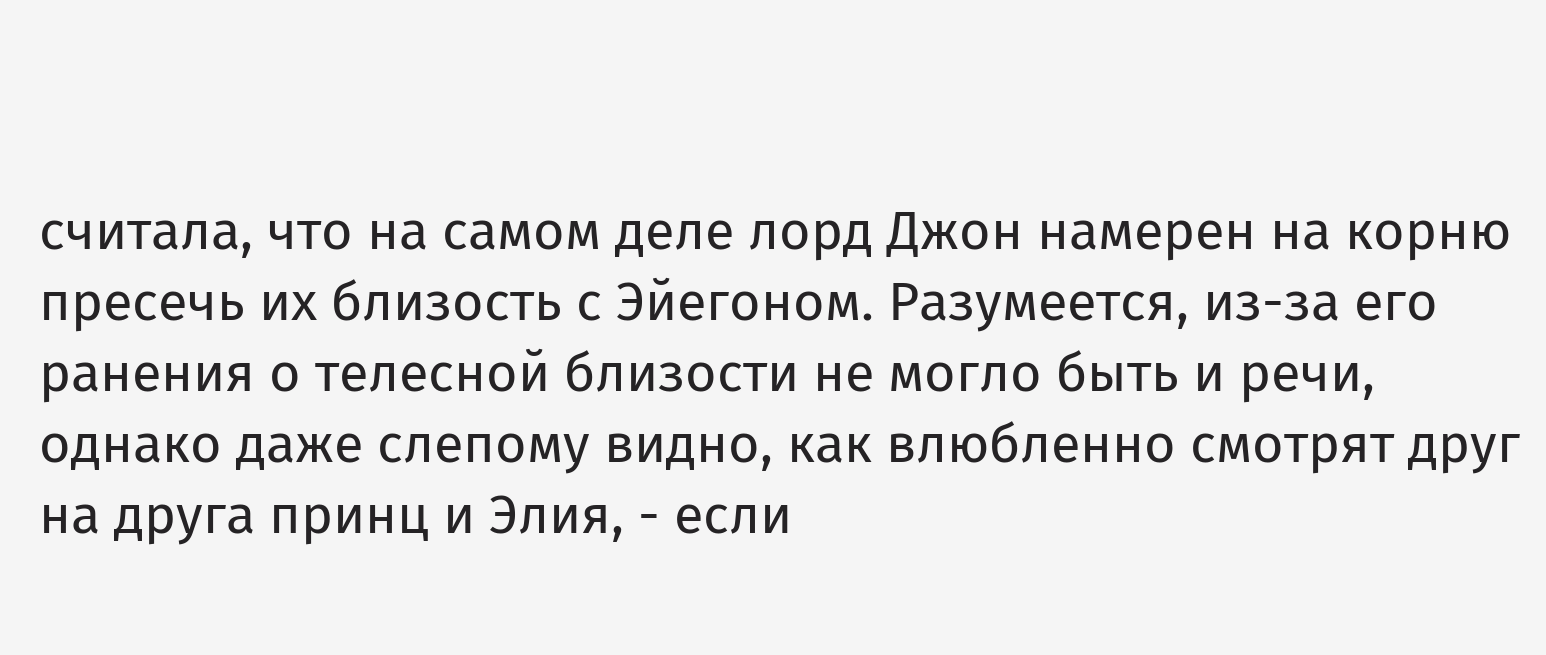считала, что на самом деле лорд Джон намерен на корню пресечь их близость с Эйегоном. Разумеется, из-за его ранения о телесной близости не могло быть и речи,
однако даже слепому видно, как влюбленно смотрят друг на друга принц и Элия, - если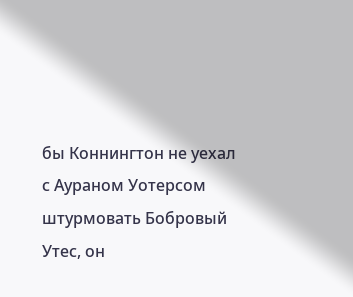бы Коннингтон не уехал с Аураном Уотерсом штурмовать Бобровый Утес, он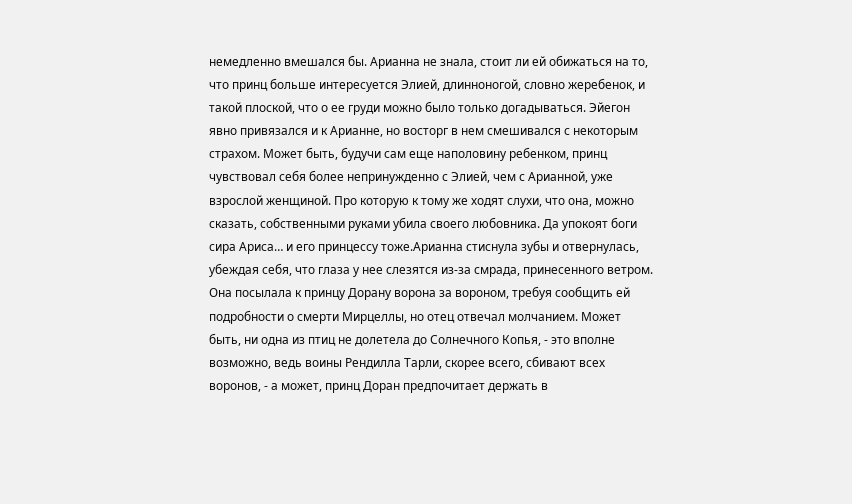немедленно вмешался бы. Арианна не знала, стоит ли ей обижаться на то, что принц больше интересуется Элией, длинноногой, словно жеребенок, и такой плоской, что о ее груди можно было только догадываться. Эйегон явно привязался и к Арианне, но восторг в нем смешивался с некоторым страхом. Может быть, будучи сам еще наполовину ребенком, принц чувствовал себя более непринужденно с Элией, чем с Арианной, уже взрослой женщиной. Про которую к тому же ходят слухи, что она, можно сказать, собственными руками убила своего любовника. Да упокоят боги сира Ариса… и его принцессу тоже.Арианна стиснула зубы и отвернулась, убеждая себя, что глаза у нее слезятся из-за смрада, принесенного ветром. Она посылала к принцу Дорану ворона за вороном, требуя сообщить ей подробности о смерти Мирцеллы, но отец отвечал молчанием. Может быть, ни одна из птиц не долетела до Солнечного Копья, - это вполне возможно, ведь воины Рендилла Тарли, скорее всего, сбивают всех воронов, - а может, принц Доран предпочитает держать в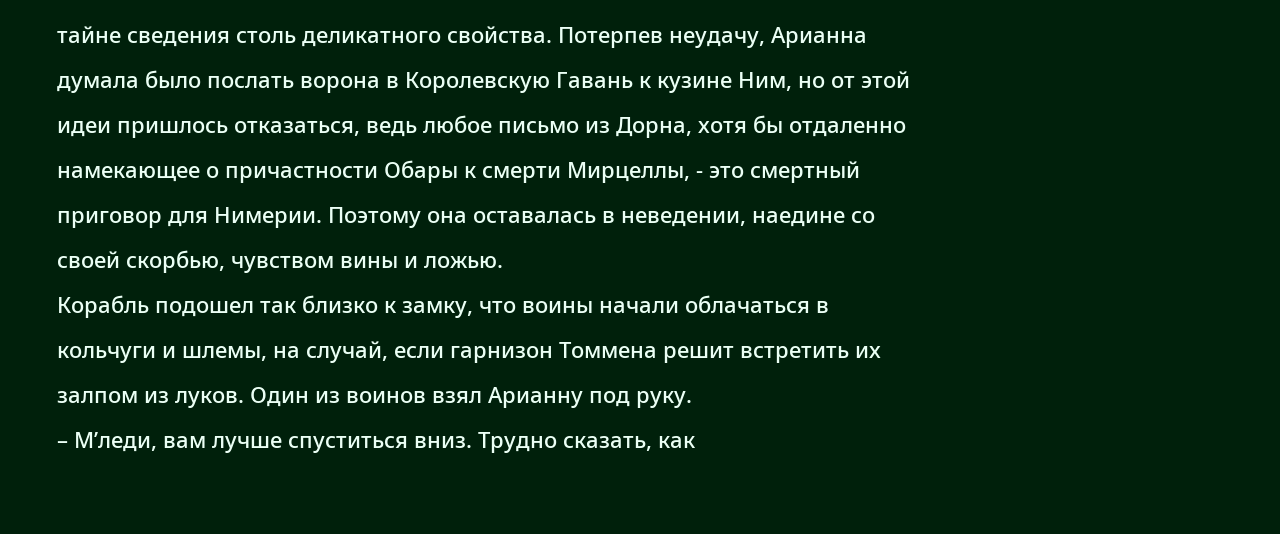тайне сведения столь деликатного свойства. Потерпев неудачу, Арианна думала было послать ворона в Королевскую Гавань к кузине Ним, но от этой идеи пришлось отказаться, ведь любое письмо из Дорна, хотя бы отдаленно намекающее о причастности Обары к смерти Мирцеллы, - это смертный приговор для Нимерии. Поэтому она оставалась в неведении, наедине со своей скорбью, чувством вины и ложью.
Корабль подошел так близко к замку, что воины начали облачаться в кольчуги и шлемы, на случай, если гарнизон Томмена решит встретить их залпом из луков. Один из воинов взял Арианну под руку.
– М’леди, вам лучше спуститься вниз. Трудно сказать, как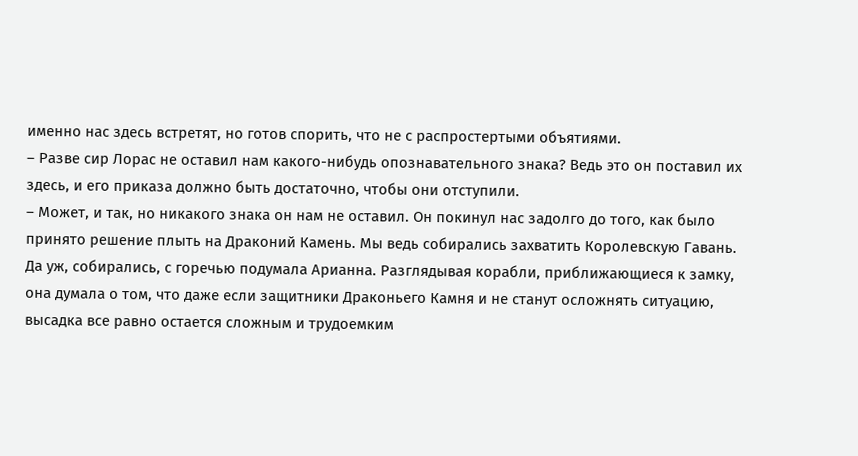именно нас здесь встретят, но готов спорить, что не с распростертыми объятиями.
– Разве сир Лорас не оставил нам какого-нибудь опознавательного знака? Ведь это он поставил их здесь, и его приказа должно быть достаточно, чтобы они отступили.
– Может, и так, но никакого знака он нам не оставил. Он покинул нас задолго до того, как было принято решение плыть на Драконий Камень. Мы ведь собирались захватить Королевскую Гавань.
Да уж, собирались, с горечью подумала Арианна. Разглядывая корабли, приближающиеся к замку, она думала о том, что даже если защитники Драконьего Камня и не станут осложнять ситуацию, высадка все равно остается сложным и трудоемким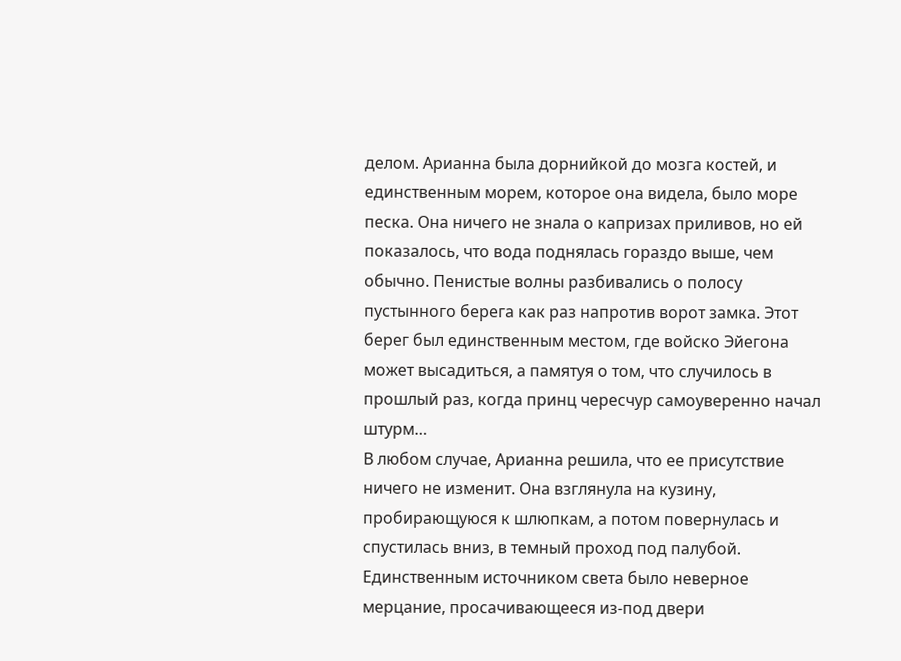делом. Арианна была дорнийкой до мозга костей, и единственным морем, которое она видела, было море песка. Она ничего не знала о капризах приливов, но ей показалось, что вода поднялась гораздо выше, чем обычно. Пенистые волны разбивались о полосу пустынного берега как раз напротив ворот замка. Этот берег был единственным местом, где войско Эйегона может высадиться, а памятуя о том, что случилось в прошлый раз, когда принц чересчур самоуверенно начал штурм…
В любом случае, Арианна решила, что ее присутствие ничего не изменит. Она взглянула на кузину, пробирающуюся к шлюпкам, а потом повернулась и спустилась вниз, в темный проход под палубой. Единственным источником света было неверное мерцание, просачивающееся из-под двери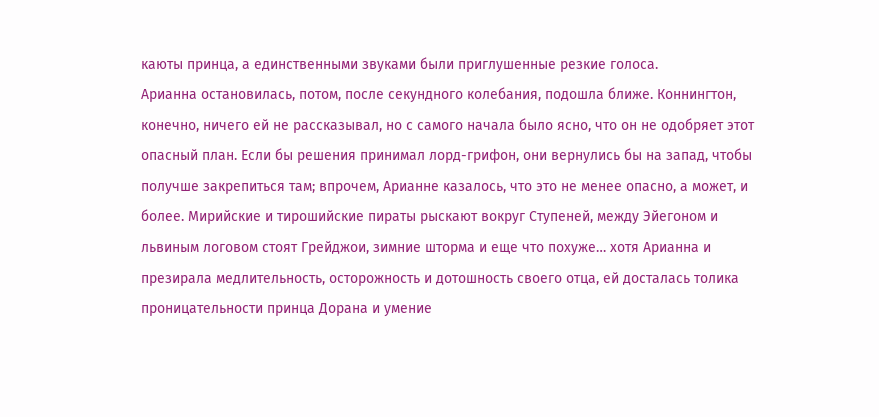каюты принца, а единственными звуками были приглушенные резкие голоса.
Арианна остановилась, потом, после секундного колебания, подошла ближе. Коннингтон, конечно, ничего ей не рассказывал, но с самого начала было ясно, что он не одобряет этот опасный план. Если бы решения принимал лорд-грифон, они вернулись бы на запад, чтобы получше закрепиться там; впрочем, Арианне казалось, что это не менее опасно, а может, и более. Мирийские и тирошийские пираты рыскают вокруг Ступеней, между Эйегоном и львиным логовом стоят Грейджои, зимние шторма и еще что похуже… хотя Арианна и презирала медлительность, осторожность и дотошность своего отца, ей досталась толика проницательности принца Дорана и умение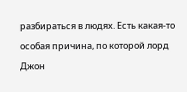разбираться в людях. Есть какая-то особая причина, по которой лорд Джон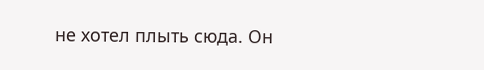не хотел плыть сюда. Он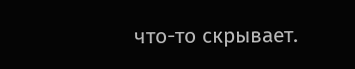что-то скрывает.